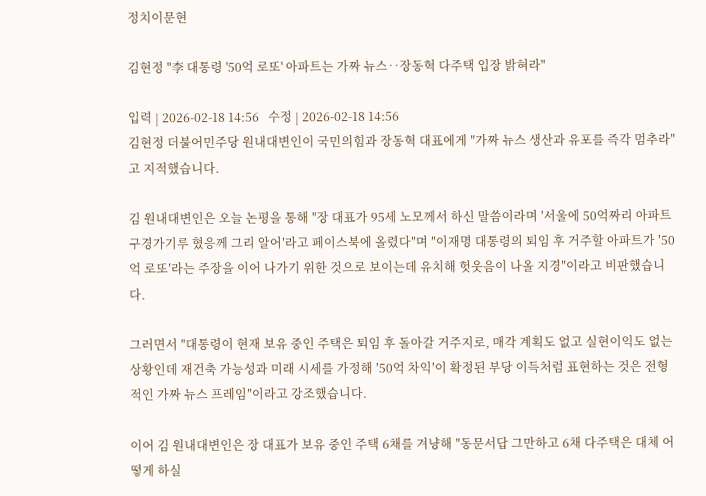정치이문현

김현정 "李 대통령 '50억 로또' 아파트는 가짜 뉴스‥장동혁 다주택 입장 밝혀라"

입력 | 2026-02-18 14:56   수정 | 2026-02-18 14:56
김현정 더불어민주당 원내대변인이 국민의힘과 장동혁 대표에게 ″가짜 뉴스 생산과 유포를 즉각 멈추라″고 지적했습니다.

김 원내대변인은 오늘 논평을 통해 ″장 대표가 95세 노모께서 하신 말씀이라며 ′서울에 50억짜리 아파트 구경가기루 혔응께 그리 알어′라고 페이스북에 올렸다″며 ″이재명 대통령의 퇴임 후 거주할 아파트가 ′50억 로또′라는 주장을 이어 나가기 위한 것으로 보이는데 유치해 헛웃음이 나올 지경″이라고 비판했습니다.

그러면서 ″대통령이 현재 보유 중인 주택은 퇴임 후 돌아갈 거주지로, 매각 계획도 없고 실현이익도 없는 상황인데 재건축 가능성과 미래 시세를 가정해 ′50억 차익′이 확정된 부당 이득처럼 표현하는 것은 전형적인 가짜 뉴스 프레임″이라고 강조했습니다.

이어 김 원내대변인은 장 대표가 보유 중인 주택 6채를 겨냥해 ″동문서답 그만하고 6채 다주택은 대체 어떻게 하실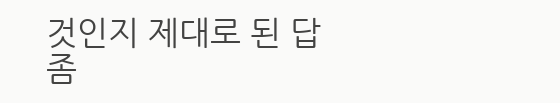것인지 제대로 된 답 좀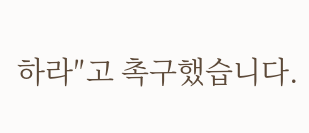하라″고 촉구했습니다.